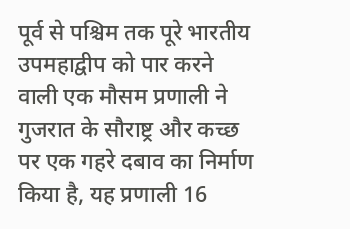पूर्व से पश्चिम तक पूरे भारतीय उपमहाद्वीप को पार करने वाली एक मौसम प्रणाली ने गुजरात के सौराष्ट्र और कच्छ पर एक गहरे दबाव का निर्माण किया है, यह प्रणाली 16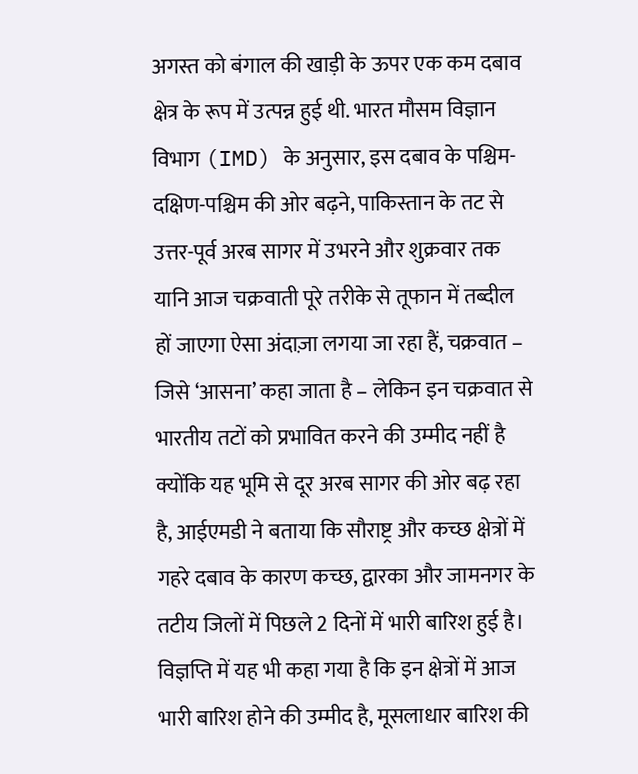अगस्त को बंगाल की खाड़ी के ऊपर एक कम दबाव क्षेत्र के रूप में उत्पन्न हुई थी. भारत मौसम विज्ञान विभाग (IMD) के अनुसार, इस दबाव के पश्चिम-दक्षिण-पश्चिम की ओर बढ़ने, पाकिस्तान के तट से उत्तर-पूर्व अरब सागर में उभरने और शुक्रवार तक यानि आज चक्रवाती पूरे तरीके से तूफान में तब्दील हों जाएगा ऐसा अंदाज़ा लगया जा रहा हैं, चक्रवात – जिसे ‘आसना’ कहा जाता है – लेकिन इन चक्रवात से भारतीय तटों को प्रभावित करने की उम्मीद नहीं है क्योंकि यह भूमि से दूर अरब सागर की ओर बढ़ रहा है, आईएमडी ने बताया कि सौराष्ट्र और कच्छ क्षेत्रों में गहरे दबाव के कारण कच्छ, द्वारका और जामनगर के तटीय जिलों में पिछले 2 दिनों में भारी बारिश हुई है। विज्ञप्ति में यह भी कहा गया है कि इन क्षेत्रों में आज भारी बारिश होने की उम्मीद है, मूसलाधार बारिश की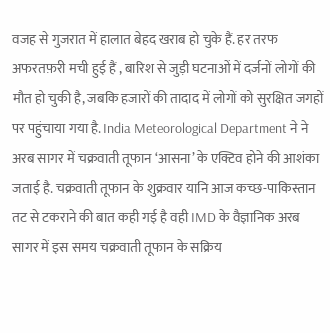वजह से गुजरात में हालात बेहद खराब हो चुके हैं. हर तरफ अफरतफ़री मची हुई हैं , बारिश से जुड़ी घटनाओं में दर्जनों लोगों की मौत हो चुकी है, जबकि हजारों की तादाद में लोगों को सुरक्षित जगहों पर पहुंचाया गया है. India Meteorological Department ने ने अरब सागर में चक्रवाती तूफान ‘आसना’ के एक्टिव होने की आशंका जताई है. चक्रवाती तूफान के शुक्रवार यानि आज कच्छ-पाकिस्तान तट से टकराने की बात कही गई है वही IMD के वैज्ञानिक अरब सागर में इस समय चक्रवाती तूफान के सक्रिय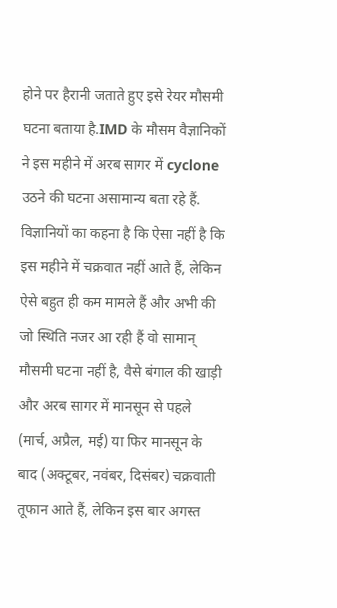होने पर हैरानी जताते हुए इसे रेयर मौसमी घटना बताया है.IMD के मौसम वैज्ञानिकों ने इस महीने में अरब सागर में cyclone उठने की घटना असामान्य बता रहे हैं. विज्ञानियों का कहना है कि ऐसा नहीं है कि इस महीने में चक्रवात नहीं आते हैं, लेकिन ऐसे बहुत ही कम मामले हैं और अभी की जो स्थिति नजर आ रही हैं वो सामान् मौसमी घटना नहीं है, वैसे बंगाल की खाड़ी और अरब सागर में मानसून से पहले (मार्च, अप्रैल, मई) या फिर मानसून के बाद (अक्टूबर, नवंबर, दिसंबर) चक्रवाती तूफान आते हैं, लेकिन इस बार अगस्त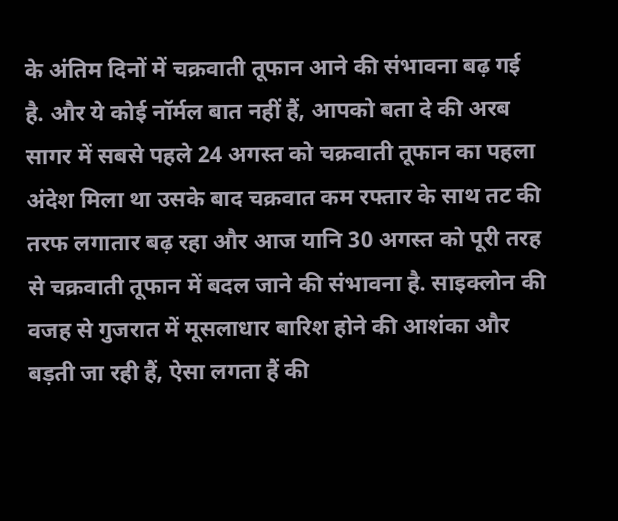के अंतिम दिनों में चक्रवाती तूफान आने की संभावना बढ़ गई है. और ये कोई नॉर्मल बात नहीं हैं, आपको बता दे की अरब सागर में सबसे पहले 24 अगस्त को चक्रवाती तूफान का पहला अंदेश मिला था उसके बाद चक्रवात कम रफ्तार के साथ तट की तरफ लगातार बढ़ रहा और आज यानि 30 अगस्त को पूरी तरह से चक्रवाती तूफान में बदल जाने की संभावना है. साइक्लोन की वजह से गुजरात में मूसलाधार बारिश होने की आशंका और बड़ती जा रही हैं, ऐसा लगता हैं की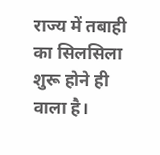राज्य में तबाही का सिलसिला शुरू होने ही वाला है।